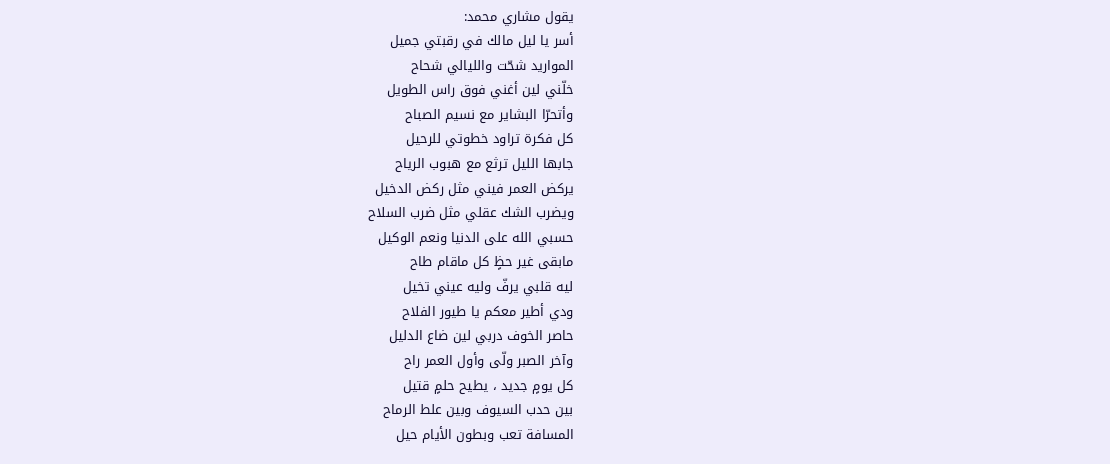يقول مشاري محمد:
أسر يا ليل مالك في رقبتي جميل
المواريد شحّت والليالي شحاح
خلّني لين أغني فوق راس الطويل
وأتحرّا البشاير مع نسيم الصباح
كل فكرة تراود خطوتي للرحيل
جابها الليل ترثع مع هبوب الرياح
يركض العمر فيني مثل ركض الدخيل
ويضرب الشك عقلي مثل ضرب السلاح
حسبي الله على الدنيا ونعم الوكيل
مابقى غير حظٍ كل ماقام طاح
ليه قلبي يرفّ وليه عيني تخيل
ودي أطير معكم يا طيور الفلاح
حاصر الخوف دربي لين ضاع الدليل
وآخر الصبر ولّى وأول العمر راح
كل يومٍ جديد ، يطيح حلمٍ قتيل
بين حدب السيوف وبين علط الرماح
المسافة تعب وبطون الأيام حيل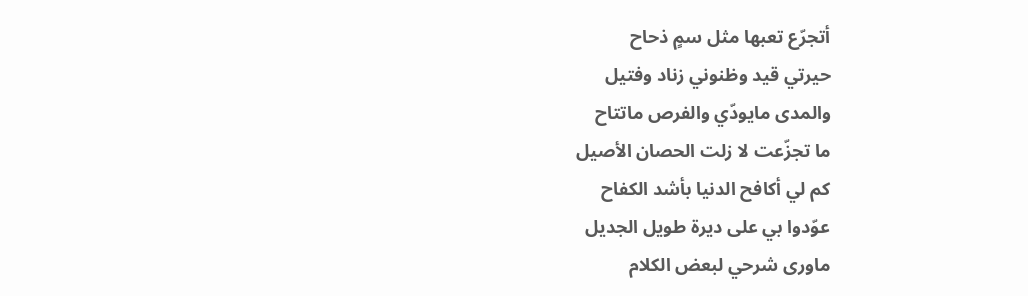أتجرّع تعبها مثل سمٍ ذحاح
حيرتي قيد وظنوني زناد وفتيل
والمدى مايودّي والفرص ماتتاح
ما تجزّعت لا زلت الحصان الأصيل
كم لي أكافح الدنيا بأشد الكفاح
عوّدوا بي على ديرة طويل الجديل
ماورى شرحي لبعض الكلام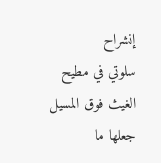إنشراح
سلوتي في مطيح الغيث فوق المسيل
جعلها ما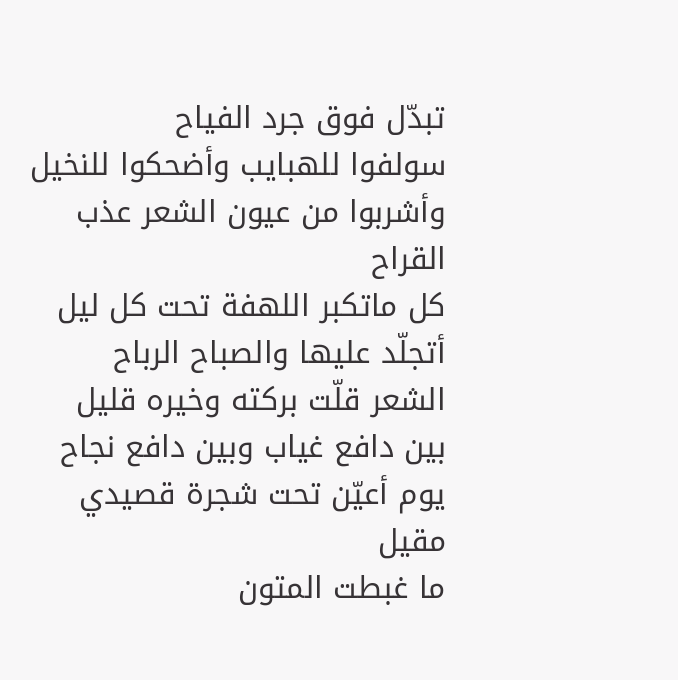تبدّل فوق جرد الفياح
سولفوا للهبايب وأضحكوا للنخيل
وأشربوا من عيون الشعر عذب القراح
كل ماتكبر اللهفة تحت كل ليل
أتجلّد عليها والصباح الرباح
الشعر قلّت بركته وخيره قليل
بين دافع غياب وبين دافع نجاح
يوم أعيّن تحت شجرة قصيدي مقيل
ما غبطت المتون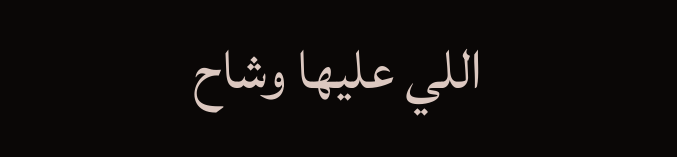اللي عليها وشاح